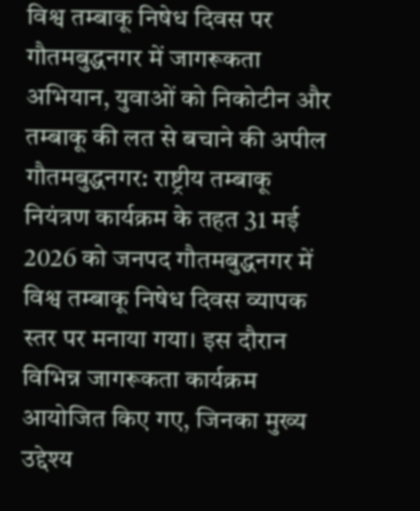विश्व तम्बाकू निषेध दिवस पर गौतमबुद्धनगर में जागरूकता अभियान, युवाओं को निकोटीन और तम्बाकू की लत से बचाने की अपील
गौतमबुद्धनगर: राष्ट्रीय तम्बाकू नियंत्रण कार्यक्रम के तहत 31 मई 2026 को जनपद गौतमबुद्धनगर में विश्व तम्बाकू निषेध दिवस व्यापक स्तर पर मनाया गया। इस दौरान विभिन्न जागरूकता कार्यक्रम आयोजित किए गए, जिनका मुख्य उद्देश्य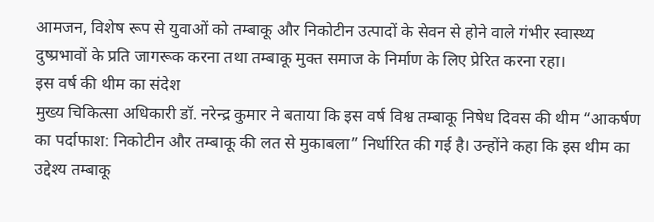आमजन, विशेष रूप से युवाओं को तम्बाकू और निकोटीन उत्पादों के सेवन से होने वाले गंभीर स्वास्थ्य दुष्प्रभावों के प्रति जागरूक करना तथा तम्बाकू मुक्त समाज के निर्माण के लिए प्रेरित करना रहा।
इस वर्ष की थीम का संदेश
मुख्य चिकित्सा अधिकारी डॉ. नरेन्द्र कुमार ने बताया कि इस वर्ष विश्व तम्बाकू निषेध दिवस की थीम “आकर्षण का पर्दाफाश: निकोटीन और तम्बाकू की लत से मुकाबला” निर्धारित की गई है। उन्होंने कहा कि इस थीम का उद्देश्य तम्बाकू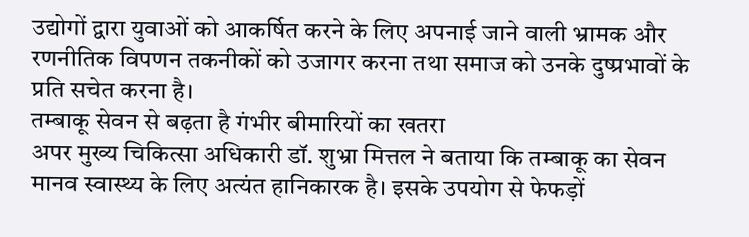उद्योगों द्वारा युवाओं को आकर्षित करने के लिए अपनाई जाने वाली भ्रामक और रणनीतिक विपणन तकनीकों को उजागर करना तथा समाज को उनके दुष्प्रभावों के प्रति सचेत करना है।
तम्बाकू सेवन से बढ़ता है गंभीर बीमारियों का खतरा
अपर मुख्य चिकित्सा अधिकारी डॉ. शुभ्रा मित्तल ने बताया कि तम्बाकू का सेवन मानव स्वास्थ्य के लिए अत्यंत हानिकारक है। इसके उपयोग से फेफड़ों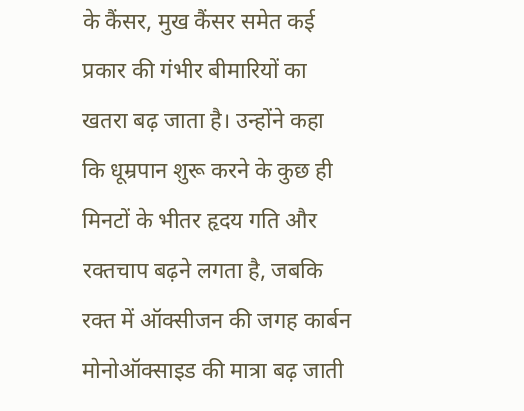के कैंसर, मुख कैंसर समेत कई प्रकार की गंभीर बीमारियों का खतरा बढ़ जाता है। उन्होंने कहा कि धूम्रपान शुरू करने के कुछ ही मिनटों के भीतर हृदय गति और रक्तचाप बढ़ने लगता है, जबकि रक्त में ऑक्सीजन की जगह कार्बन मोनोऑक्साइड की मात्रा बढ़ जाती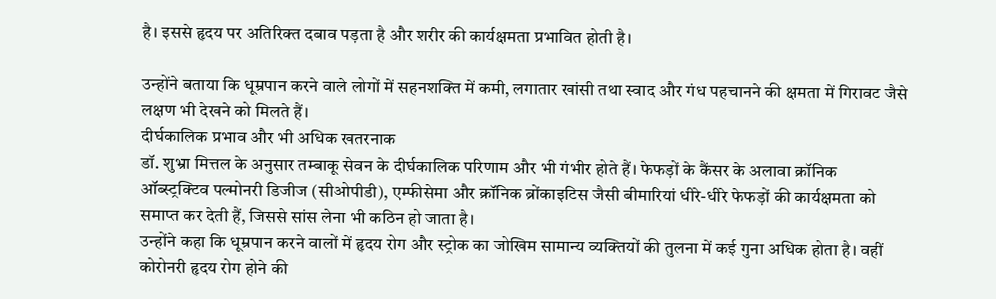है। इससे हृदय पर अतिरिक्त दबाव पड़ता है और शरीर की कार्यक्षमता प्रभावित होती है।

उन्होंने बताया कि धूम्रपान करने वाले लोगों में सहनशक्ति में कमी, लगातार खांसी तथा स्वाद और गंध पहचानने की क्षमता में गिरावट जैसे लक्षण भी देखने को मिलते हैं।
दीर्घकालिक प्रभाव और भी अधिक खतरनाक
डॉ. शुभ्रा मित्तल के अनुसार तम्बाकू सेवन के दीर्घकालिक परिणाम और भी गंभीर होते हैं। फेफड़ों के कैंसर के अलावा क्रॉनिक ऑब्स्ट्रक्टिव पल्मोनरी डिजीज (सीओपीडी), एम्फीसेमा और क्रॉनिक ब्रोंकाइटिस जैसी बीमारियां धीरे-धीरे फेफड़ों की कार्यक्षमता को समाप्त कर देती हैं, जिससे सांस लेना भी कठिन हो जाता है।
उन्होंने कहा कि धूम्रपान करने वालों में हृदय रोग और स्ट्रोक का जोखिम सामान्य व्यक्तियों की तुलना में कई गुना अधिक होता है। वहीं कोरोनरी हृदय रोग होने की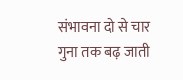संभावना दो से चार गुना तक बढ़ जाती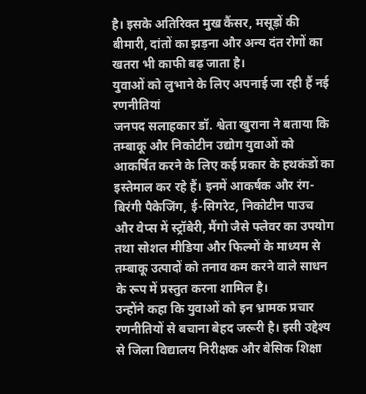है। इसके अतिरिक्त मुख कैंसर, मसूड़ों की बीमारी, दांतों का झड़ना और अन्य दंत रोगों का खतरा भी काफी बढ़ जाता है।
युवाओं को लुभाने के लिए अपनाई जा रही हैं नई रणनीतियां
जनपद सलाहकार डॉ. श्वेता खुराना ने बताया कि तम्बाकू और निकोटीन उद्योग युवाओं को आकर्षित करने के लिए कई प्रकार के हथकंडों का इस्तेमाल कर रहे हैं। इनमें आकर्षक और रंग-बिरंगी पैकेजिंग, ई-सिगरेट, निकोटीन पाउच और वेप्स में स्ट्रॉबेरी, मैंगो जैसे फ्लेवर का उपयोग तथा सोशल मीडिया और फिल्मों के माध्यम से तम्बाकू उत्पादों को तनाव कम करने वाले साधन के रूप में प्रस्तुत करना शामिल है।
उन्होंने कहा कि युवाओं को इन भ्रामक प्रचार रणनीतियों से बचाना बेहद जरूरी है। इसी उद्देश्य से जिला विद्यालय निरीक्षक और बेसिक शिक्षा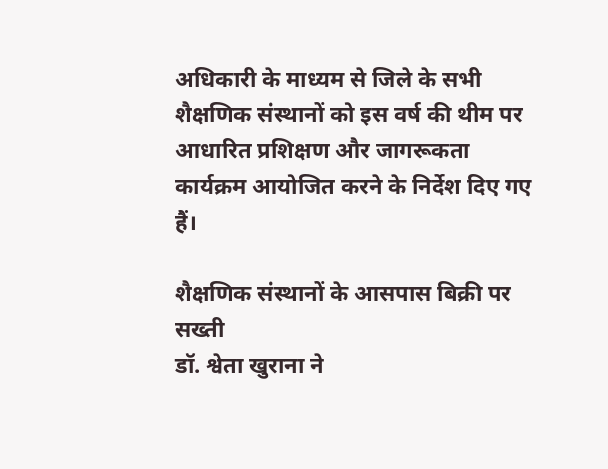अधिकारी के माध्यम से जिले के सभी शैक्षणिक संस्थानों को इस वर्ष की थीम पर आधारित प्रशिक्षण और जागरूकता कार्यक्रम आयोजित करने के निर्देश दिए गए हैं।

शैक्षणिक संस्थानों के आसपास बिक्री पर सख्ती
डॉ. श्वेता खुराना ने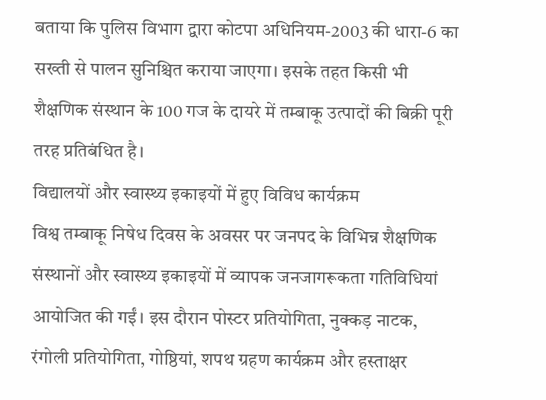बताया कि पुलिस विभाग द्वारा कोटपा अधिनियम-2003 की धारा-6 का सख्ती से पालन सुनिश्चित कराया जाएगा। इसके तहत किसी भी शैक्षणिक संस्थान के 100 गज के दायरे में तम्बाकू उत्पादों की बिक्री पूरी तरह प्रतिबंधित है।
विद्यालयों और स्वास्थ्य इकाइयों में हुए विविध कार्यक्रम
विश्व तम्बाकू निषेध दिवस के अवसर पर जनपद के विभिन्न शैक्षणिक संस्थानों और स्वास्थ्य इकाइयों में व्यापक जनजागरूकता गतिविधियां आयोजित की गईं। इस दौरान पोस्टर प्रतियोगिता, नुक्कड़ नाटक, रंगोली प्रतियोगिता, गोष्ठियां, शपथ ग्रहण कार्यक्रम और हस्ताक्षर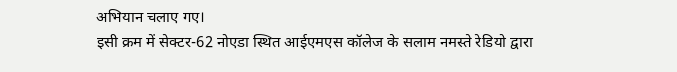अभियान चलाए गए।
इसी क्रम में सेक्टर-62 नोएडा स्थित आईएमएस कॉलेज के सलाम नमस्ते रेडियो द्वारा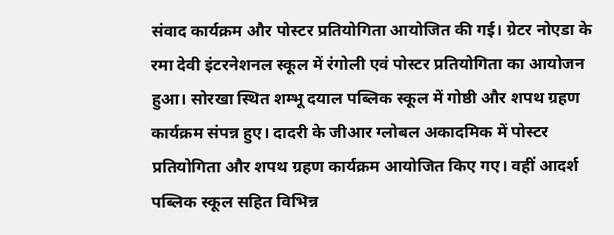संवाद कार्यक्रम और पोस्टर प्रतियोगिता आयोजित की गई। ग्रेटर नोएडा के रमा देवी इंटरनेशनल स्कूल में रंगोली एवं पोस्टर प्रतियोगिता का आयोजन हुआ। सोरखा स्थित शम्भू दयाल पब्लिक स्कूल में गोष्ठी और शपथ ग्रहण कार्यक्रम संपन्न हुए। दादरी के जीआर ग्लोबल अकादमिक में पोस्टर प्रतियोगिता और शपथ ग्रहण कार्यक्रम आयोजित किए गए। वहीं आदर्श पब्लिक स्कूल सहित विभिन्न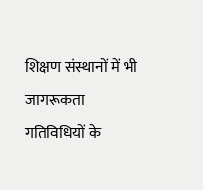शिक्षण संस्थानों में भी जागरूकता गतिविधियों के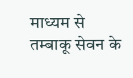माध्यम से तम्बाकू सेवन के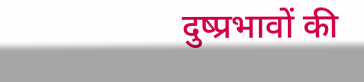दुष्प्रभावों की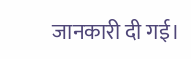जानकारी दी गई।